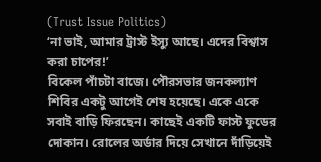(Trust Issue Politics)
‘না ভাই, আমার ট্রাস্ট ইস্যু আছে। এদের বিশ্বাস করা চাপের!’
বিকেল পাঁচটা বাজে। পৌরসভার জনকল্যাণ শিবির একটু আগেই শেষ হয়েছে। একে একে সবাই বাড়ি ফিরছেন। কাছেই একটি ফাস্ট ফুডের দোকান। রোলের অর্ডার দিয়ে সেখানে দাঁড়িয়েই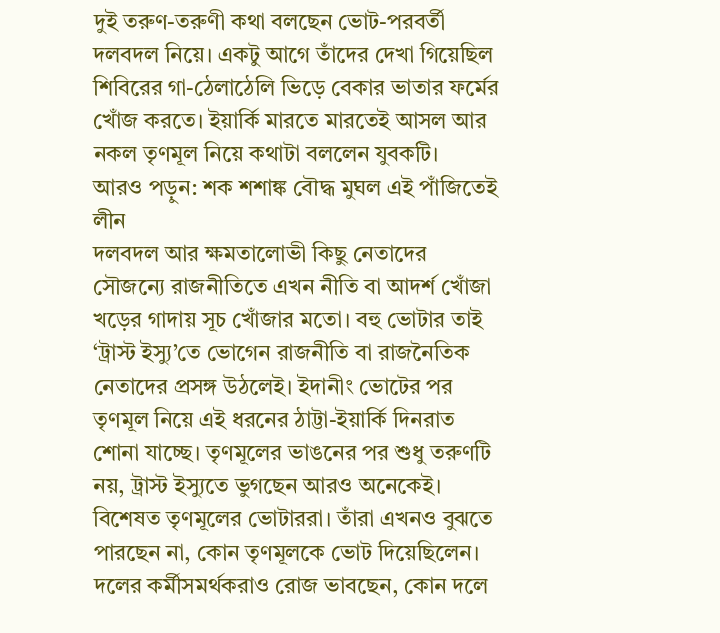দুই তরুণ-তরুণী কথা বলছেন ভোট-পরবর্তী দলবদল নিয়ে। একটু আগে তাঁদের দেখা গিয়েছিল শিবিরের গা-ঠেলাঠেলি ভিড়ে বেকার ভাতার ফর্মের খোঁজ করতে। ইয়ার্কি মারতে মারতেই আসল আর নকল তৃণমূল নিয়ে কথাটা বললেন যুবকটি।
আরও পড়ুন: শক শশাঙ্ক বৌদ্ধ মুঘল এই পাঁজিতেই লীন
দলবদল আর ক্ষমতালোভী কিছু নেতাদের সৌজন্যে রাজনীতিতে এখন নীতি বা আদর্শ খোঁজা খড়ের গাদায় সূচ খোঁজার মতো। বহু ভোটার তাই ‘ট্রাস্ট ইস্যু’তে ভোগেন রাজনীতি বা রাজনৈতিক নেতাদের প্রসঙ্গ উঠলেই। ইদানীং ভোটের পর তৃণমূল নিয়ে এই ধরনের ঠাট্টা-ইয়ার্কি দিনরাত শোনা যাচ্ছে। তৃণমূলের ভাঙনের পর শুধু তরুণটি নয়, ট্রাস্ট ইস্যুতে ভুগছেন আরও অনেকেই। বিশেষত তৃণমূলের ভোটাররা। তাঁরা এখনও বুঝতে পারছেন না, কোন তৃণমূলকে ভোট দিয়েছিলেন। দলের কর্মীসমর্থকরাও রোজ ভাবছেন, কোন দলে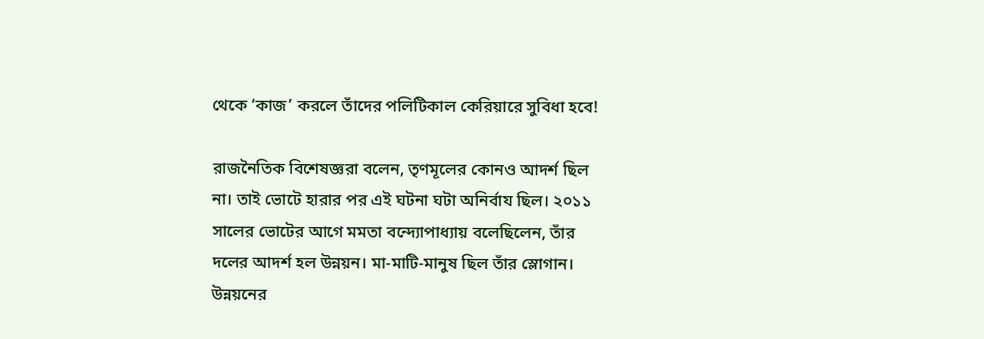থেকে ‘কাজ’ করলে তাঁদের পলিটিকাল কেরিয়ারে সুবিধা হবে!

রাজনৈতিক বিশেষজ্ঞরা বলেন, তৃণমূলের কোনও আদর্শ ছিল না। তাই ভোটে হারার পর এই ঘটনা ঘটা অনির্বায ছিল। ২০১১ সালের ভোটের আগে মমতা বন্দ্যোপাধ্যায় বলেছিলেন, তাঁর দলের আদর্শ হল উন্নয়ন। মা-মাটি-মানুষ ছিল তাঁর স্লোগান। উন্নয়নের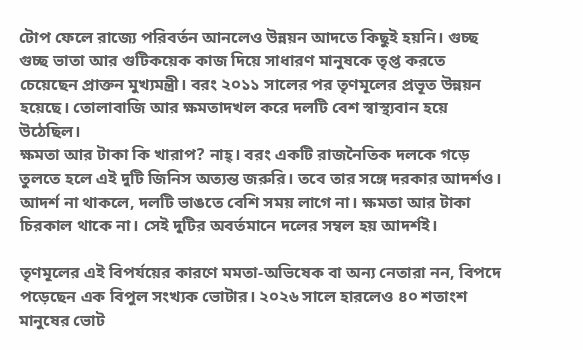টোপ ফেলে রাজ্যে পরিবর্তন আনলেও উন্নয়ন আদতে কিছুই হয়নি। গুচ্ছ গুচ্ছ ভাতা আর গুটিকয়েক কাজ দিয়ে সাধারণ মানুষকে তৃপ্ত করতে চেয়েছেন প্রাক্তন মুখ্যমন্ত্রী। বরং ২০১১ সালের পর তৃণমূলের প্রভূত উন্নয়ন হয়েছে। তোলাবাজি আর ক্ষমতাদখল করে দলটি বেশ স্বাস্থ্যবান হয়ে উঠেছিল।
ক্ষমতা আর টাকা কি খারাপ? নাহ্। বরং একটি রাজনৈতিক দলকে গড়ে তুলতে হলে এই দুটি জিনিস অত্যন্ত জরুরি। তবে তার সঙ্গে দরকার আদর্শও। আদর্শ না থাকলে, দলটি ভাঙতে বেশি সময় লাগে না। ক্ষমতা আর টাকা চিরকাল থাকে না। সেই দুটির অবর্তমানে দলের সম্বল হয় আদর্শই।

তৃণমূলের এই বিপর্যয়ের কারণে মমতা-অভিষেক বা অন্য নেতারা নন, বিপদে পড়েছেন এক বিপুল সংখ্যক ভোটার। ২০২৬ সালে হারলেও ৪০ শতাংশ মানুষের ভোট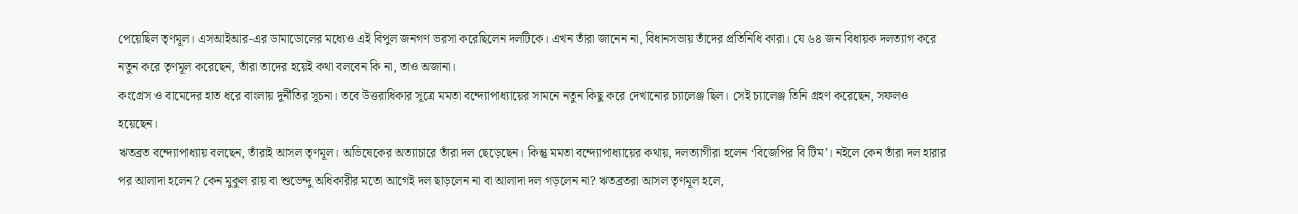পেয়েছিল তৃণমূল। এসআইআর-এর ডামাডোলের মধ্যেও এই বিপুল জনগণ ভরসা করেছিলেন দলটিকে। এখন তাঁরা জানেন না, বিধানসভায় তাঁদের প্রতিনিধি কারা। যে ৬৪ জন বিধায়ক দলত্যাগ করে নতুন করে তৃণমূল করেছেন, তাঁরা তাদের হয়েই কথা বলবেন কি না, তাও অজানা।
কংগ্রেস ও বামেদের হাত ধরে বাংলায় দুর্নীতির সূচনা। তবে উত্তরাধিকার সূত্রে মমতা বন্দ্যোপাধ্যায়ের সামনে নতুন কিছু করে দেখানোর চ্যালেঞ্জ ছিল। সেই চ্যালেঞ্জ তিনি গ্রহণ করেছেন, সফলও হয়েছেন।
ঋতব্রত বন্দ্যোপাধ্যায় বলছেন, তাঁরাই আসল তৃণমূল। অভিষেকের অত্যাচারে তাঁরা দল ছেড়েছেন। কিন্তু মমতা বন্দ্যোপাধ্যায়ের কথায়, দলত্যাগীরা হলেন ‘বিজেপির বি টিম’। নইলে কেন তাঁরা দল হারার পর আলাদা হলেন? কেন মুকুল রায় বা শুভেন্দু অধিকারীর মতো আগেই দল ছাড়লেন না বা আলাদা দল গড়লেন না? ঋতব্রতরা আসল তৃণমূল হলে,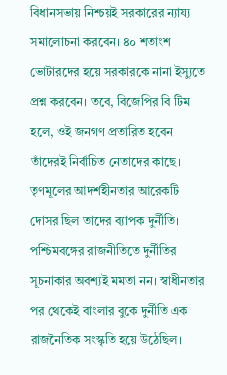বিধানসভায় নিশ্চয়ই সরকারের ন্যায্য সমালোচনা করবেন। ৪০ শতাংশ ভোটারদের হয়ে সরকারকে নানা ইস্যুতে প্রশ্ন করবেন। তবে, বিজেপির বি টিম হলে, ওই জনগণ প্রতারিত হবেন তাঁদেরই নির্বাচিত নেতাদের কাছে।
তৃণমূলের আদর্শহীনতার আরেকটি দোসর ছিল তাদের ব্যাপক দুর্নীতি। পশ্চিমবঙ্গের রাজনীতিতে দুর্নীতির সূচনাকার অবশ্যই মমতা নন। স্বাধীনতার পর থেকেই বাংলার বুকে দুর্নীতি এক রাজনৈতিক সংস্কৃতি হয়ে উঠেছিল।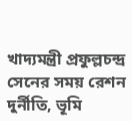খাদ্যমন্ত্রী প্রফুল্লচন্দ্র সেনের সময় রেশন দুর্নীতি, ভূমি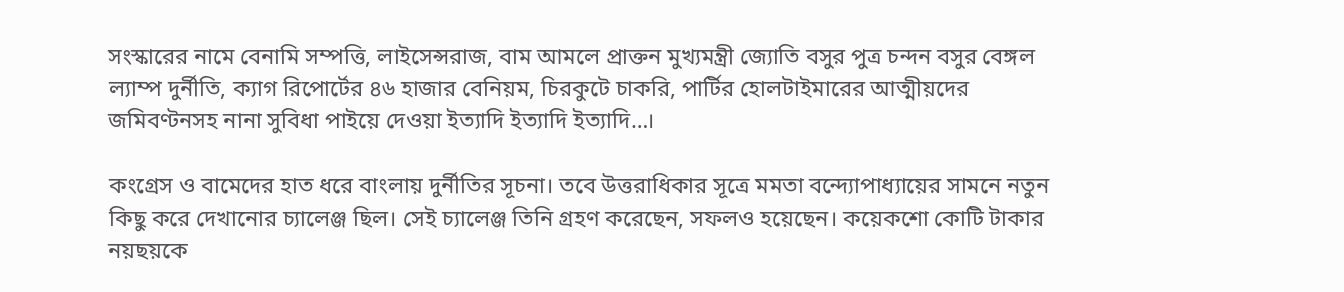সংস্কারের নামে বেনামি সম্পত্তি, লাইসেন্সরাজ, বাম আমলে প্রাক্তন মুখ্যমন্ত্রী জ্যোতি বসুর পুত্র চন্দন বসুর বেঙ্গল ল্যাম্প দুর্নীতি, ক্যাগ রিপোর্টের ৪৬ হাজার বেনিয়ম, চিরকুটে চাকরি, পার্টির হোলটাইমারের আত্মীয়দের জমিবণ্টনসহ নানা সুবিধা পাইয়ে দেওয়া ইত্যাদি ইত্যাদি ইত্যাদি…।

কংগ্রেস ও বামেদের হাত ধরে বাংলায় দুর্নীতির সূচনা। তবে উত্তরাধিকার সূত্রে মমতা বন্দ্যোপাধ্যায়ের সামনে নতুন কিছু করে দেখানোর চ্যালেঞ্জ ছিল। সেই চ্যালেঞ্জ তিনি গ্রহণ করেছেন, সফলও হয়েছেন। কয়েকশো কোটি টাকার নয়ছয়কে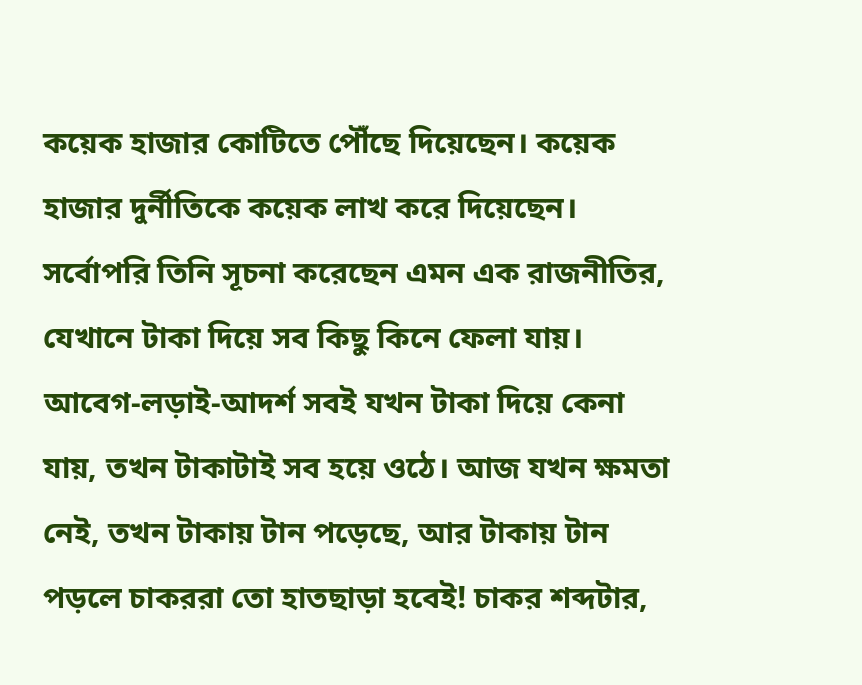কয়েক হাজার কোটিতে পৌঁছে দিয়েছেন। কয়েক হাজার দুর্নীতিকে কয়েক লাখ করে দিয়েছেন। সর্বোপরি তিনি সূচনা করেছেন এমন এক রাজনীতির, যেখানে টাকা দিয়ে সব কিছু কিনে ফেলা যায়। আবেগ-লড়াই-আদর্শ সবই যখন টাকা দিয়ে কেনা যায়, তখন টাকাটাই সব হয়ে ওঠে। আজ যখন ক্ষমতা নেই, তখন টাকায় টান পড়েছে, আর টাকায় টান পড়লে চাকররা তো হাতছাড়া হবেই! চাকর শব্দটার,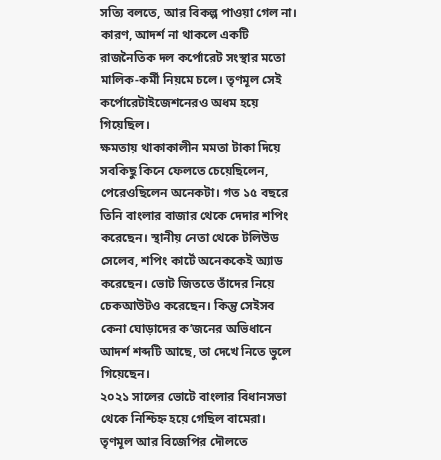সত্যি বলতে, আর বিকল্প পাওয়া গেল না। কারণ, আদর্শ না থাকলে একটি রাজনৈতিক দল কর্পোরেট সংস্থার মতো মালিক-কর্মী নিয়মে চলে। তৃণমূল সেই কর্পোরেটাইজেশনেরও অধম হয়ে গিয়েছিল।
ক্ষমতায় থাকাকালীন মমতা টাকা দিয়ে সবকিছু কিনে ফেলতে চেয়েছিলেন, পেরেওছিলেন অনেকটা। গত ১৫ বছরে তিনি বাংলার বাজার থেকে দেদার শপিং করেছেন। স্থানীয় নেতা থেকে টলিউড সেলেব, শপিং কার্টে অনেককেই অ্যাড করেছেন। ভোট জিততে তাঁদের নিয়ে চেকআউটও করেছেন। কিন্তু সেইসব কেনা ঘোড়াদের ক’জনের অভিধানে আদর্শ শব্দটি আছে, তা দেখে নিতে ভুলে গিয়েছেন।
২০২১ সালের ভোটে বাংলার বিধানসভা থেকে নিশ্চিহ্ন হয়ে গেছিল বামেরা। তৃণমূল আর বিজেপির দৌলতে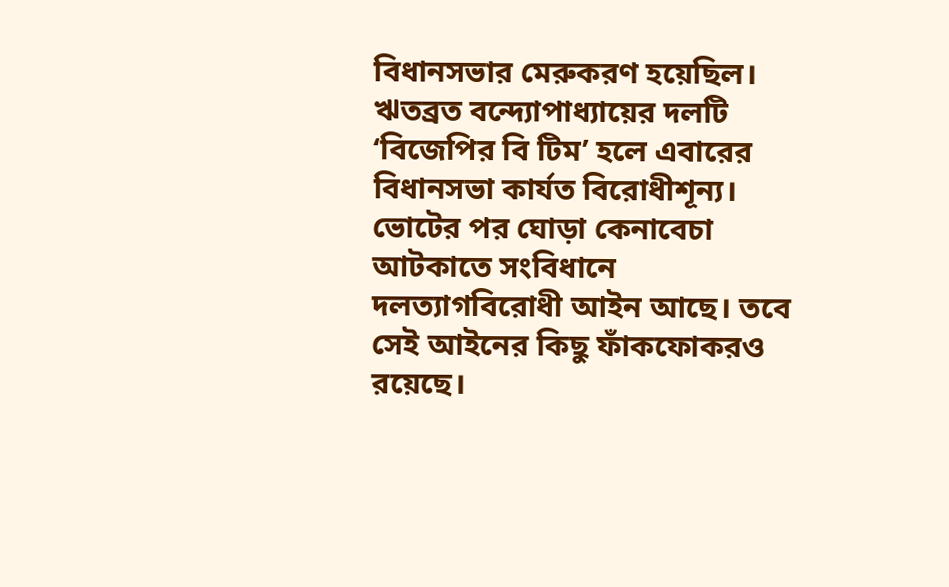বিধানসভার মেরুকরণ হয়েছিল। ঋতব্রত বন্দ্যোপাধ্যায়ের দলটি ‘বিজেপির বি টিম’ হলে এবারের বিধানসভা কার্যত বিরোধীশূন্য।
ভোটের পর ঘোড়া কেনাবেচা আটকাতে সংবিধানে দলত্যাগবিরোধী আইন আছে। তবে সেই আইনের কিছু ফাঁকফোকরও রয়েছে।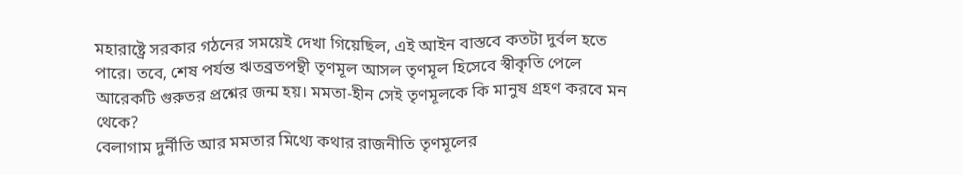মহারাষ্ট্রে সরকার গঠনের সময়েই দেখা গিয়েছিল, এই আইন বাস্তবে কতটা দুর্বল হতে পারে। তবে, শেষ পর্যন্ত ঋতব্রতপন্থী তৃণমূল আসল তৃণমূল হিসেবে স্বীকৃতি পেলে আরেকটি গুরুতর প্রশ্নের জন্ম হয়। মমতা-হীন সেই তৃণমূলকে কি মানুষ গ্রহণ করবে মন থেকে?
বেলাগাম দুর্নীতি আর মমতার মিথ্যে কথার রাজনীতি তৃণমূলের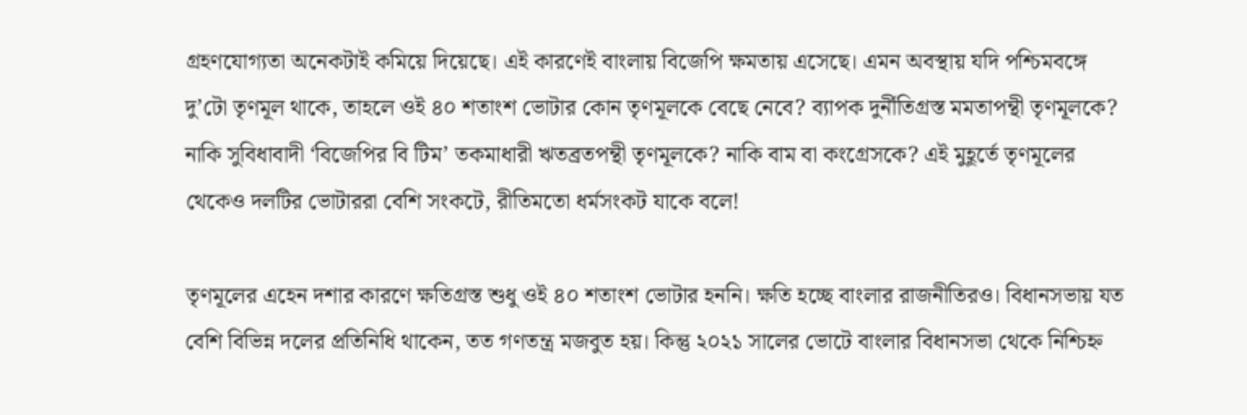গ্রহণযোগ্যতা অনেকটাই কমিয়ে দিয়েছে। এই কারণেই বাংলায় বিজেপি ক্ষমতায় এসেছে। এমন অবস্থায় যদি পশ্চিমবঙ্গে দু’টো তৃণমূল থাকে, তাহলে ওই ৪০ শতাংশ ভোটার কোন তৃণমূলকে বেছে নেবে? ব্যাপক দুর্নীতিগ্রস্ত মমতাপন্থী তৃণমূলকে? নাকি সুবিধাবাদী ‘বিজেপির বি টিম’ তকমাধারী ঋতব্রতপন্থী তৃণমূলকে? নাকি বাম বা কংগ্রেসকে? এই মুহূর্তে তৃণমূলের থেকেও দলটির ভোটাররা বেশি সংকটে, রীতিমতো ধর্মসংকট যাকে বলে!

তৃণমূলের এহেন দশার কারণে ক্ষতিগ্রস্ত শুধু ওই ৪০ শতাংশ ভোটার হননি। ক্ষতি হচ্ছে বাংলার রাজনীতিরও। বিধানসভায় যত বেশি বিভিন্ন দলের প্রতিনিধি থাকেন, তত গণতন্ত্র মজবুত হয়। কিন্তু ২০২১ সালের ভোটে বাংলার বিধানসভা থেকে নিশ্চিহ্ন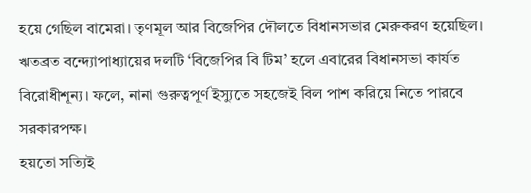হয়ে গেছিল বামেরা। তৃণমূল আর বিজেপির দৌলতে বিধানসভার মেরুকরণ হয়েছিল। ঋতব্রত বন্দ্যোপাধ্যায়ের দলটি ‘বিজেপির বি টিম’ হলে এবারের বিধানসভা কার্যত বিরোধীশূন্য। ফলে, নানা গুরুত্বপূর্ণ ইস্যুতে সহজেই বিল পাশ করিয়ে নিতে পারবে সরকারপক্ষ।
হয়তো সত্যিই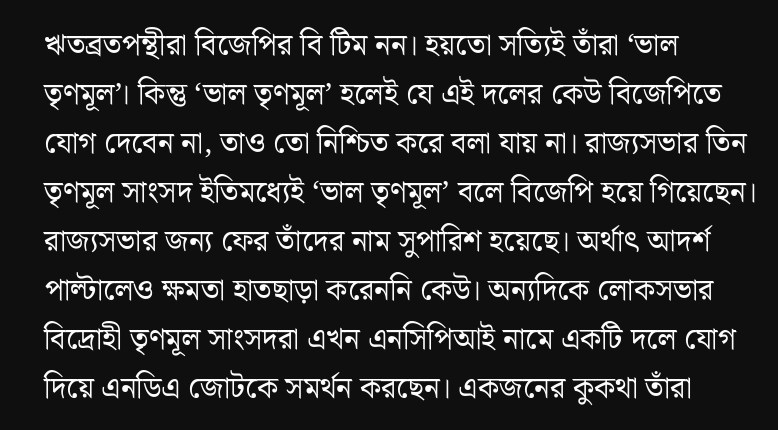ঋতব্রতপন্থীরা বিজেপির বি টিম নন। হয়তো সত্যিই তাঁরা ‘ভাল তৃণমূল’। কিন্তু ‘ভাল তৃণমূল’ হলেই যে এই দলের কেউ বিজেপিতে যোগ দেবেন না, তাও তো নিশ্চিত করে বলা যায় না। রাজ্যসভার তিন তৃণমূল সাংসদ ইতিমধ্যেই ‘ভাল তৃণমূল’ বলে বিজেপি হয়ে গিয়েছেন। রাজ্যসভার জন্য ফের তাঁদের নাম সুপারিশ হয়েছে। অর্থাৎ আদর্শ পাল্টালেও ক্ষমতা হাতছাড়া করেননি কেউ। অন্যদিকে লোকসভার বিদ্রোহী তৃণমূল সাংসদরা এখন এনসিপিআই নামে একটি দলে যোগ দিয়ে এনডিএ জোটকে সমর্থন করছেন। একজনের কুকথা তাঁরা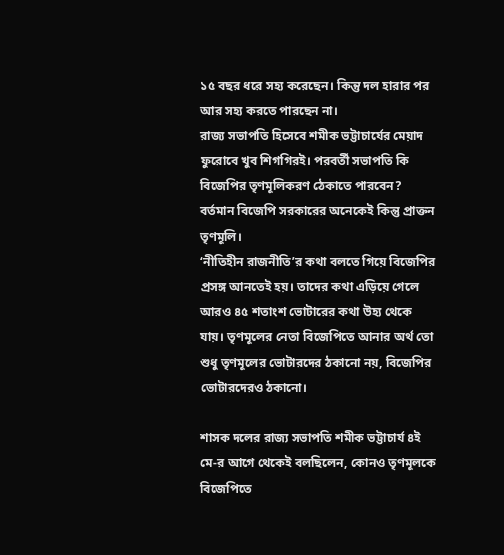১৫ বছর ধরে সহ্য করেছেন। কিন্তু দল হারার পর আর সহ্য করতে পারছেন না।
রাজ্য সভাপতি হিসেবে শমীক ভট্টাচার্যের মেয়াদ ফুরোবে খুব শিগগিরই। পরবর্তী সভাপতি কি বিজেপির তৃণমূলিকরণ ঠেকাতে পারবেন? বর্তমান বিজেপি সরকারের অনেকেই কিন্তু প্রাক্তন তৃণমূলি।
‘নীতিহীন রাজনীতি’র কথা বলতে গিয়ে বিজেপির প্রসঙ্গ আনতেই হয়। তাদের কথা এড়িয়ে গেলে আরও ৪৫ শতাংশ ভোটারের কথা উহ্য থেকে যায়। তৃণমূলের নেতা বিজেপিতে আনার অর্থ তো শুধু তৃণমূলের ভোটারদের ঠকানো নয়, বিজেপির ভোটারদেরও ঠকানো।

শাসক দলের রাজ্য সভাপতি শমীক ভট্টাচার্য ৪ই মে-র আগে থেকেই বলছিলেন, কোনও তৃণমূলকে বিজেপিতে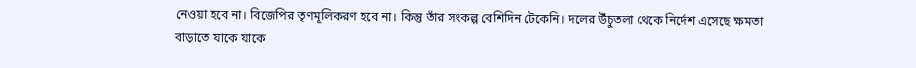নেওয়া হবে না। বিজেপির তৃণমূলিকরণ হবে না। কিন্তু তাঁর সংকল্প বেশিদিন টেকেনি। দলের উঁচুতলা থেকে নির্দেশ এসেছে ক্ষমতা বাড়াতে যাকে যাকে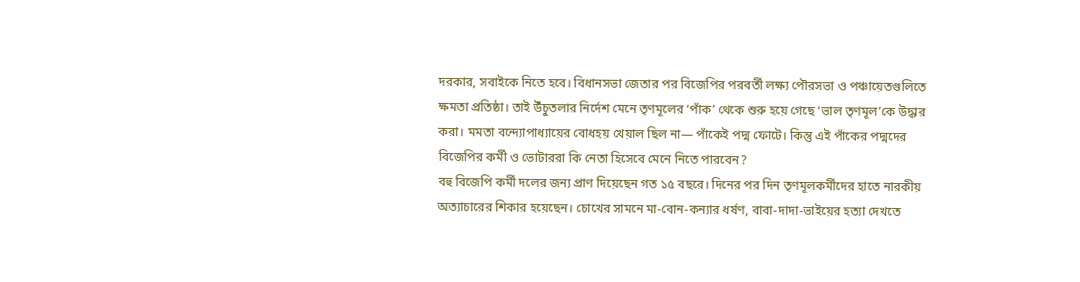দরকার, সবাইকে নিতে হবে। বিধানসভা জেতার পর বিজেপির পরবর্তী লক্ষ্য পৌরসভা ও পঞ্চায়েতগুলিতে ক্ষমতা প্রতিষ্ঠা। তাই উঁচুতলার নির্দেশ মেনে তৃণমূলের ‘পাঁক’ থেকে শুরু হয়ে গেছে ‘ভাল তৃণমূল’কে উদ্ধার করা। মমতা বন্দ্যোপাধ্যায়ের বোধহয় খেয়াল ছিল না— পাঁকেই পদ্ম ফোটে। কিন্তু এই পাঁকের পদ্মদের বিজেপির কর্মী ও ভোটাররা কি নেতা হিসেবে মেনে নিতে পারবেন?
বহু বিজেপি কর্মী দলের জন্য প্রাণ দিয়েছেন গত ১৫ বছরে। দিনের পর দিন তৃণমূলকর্মীদের হাতে নারকীয় অত্যাচারের শিকার হয়েছেন। চোখের সামনে মা-বোন-কন্যার ধর্ষণ, বাবা-দাদা-ভাইয়ের হত্যা দেখতে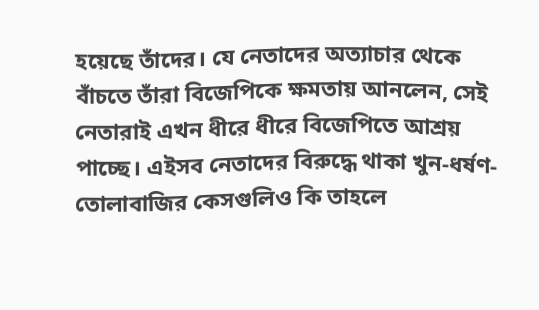হয়েছে তাঁদের। যে নেতাদের অত্যাচার থেকে বাঁচতে তাঁরা বিজেপিকে ক্ষমতায় আনলেন, সেই নেতারাই এখন ধীরে ধীরে বিজেপিতে আশ্রয় পাচ্ছে। এইসব নেতাদের বিরুদ্ধে থাকা খুন-ধর্ষণ-তোলাবাজির কেসগুলিও কি তাহলে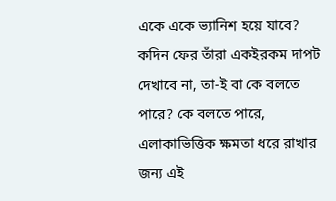একে একে ভ্যানিশ হয়ে যাবে? কদিন ফের তাঁরা একইরকম দাপট দেখাবে না, তা-ই বা কে বলতে পারে? কে বলতে পারে, এলাকাভিত্তিক ক্ষমতা ধরে রাখার জন্য এই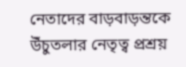নেতাদের বাড়বাড়ন্তকে উঁচুতলার নেতৃত্ব প্রশ্রয়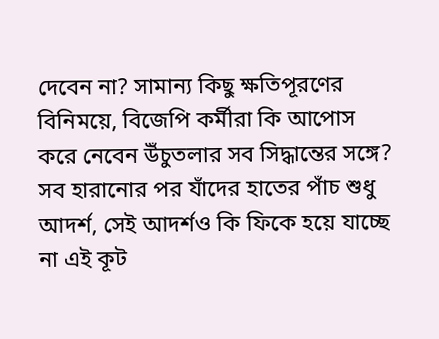দেবেন না? সামান্য কিছু ক্ষতিপূরণের বিনিময়ে, বিজেপি কর্মীরা কি আপোস করে নেবেন উঁচুতলার সব সিদ্ধান্তের সঙ্গে? সব হারানোর পর যাঁদের হাতের পাঁচ শুধু আদর্শ, সেই আদর্শও কি ফিকে হয়ে যাচ্ছে না এই কূট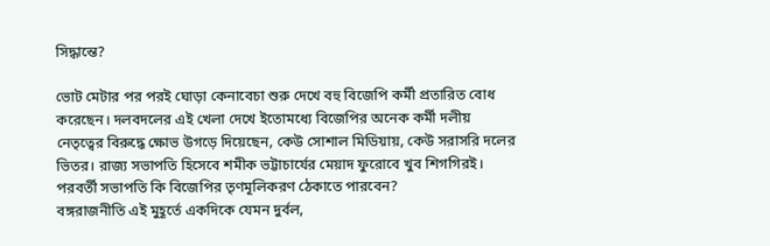সিদ্ধান্তে?

ভোট মেটার পর পরই ঘোড়া কেনাবেচা শুরু দেখে বহু বিজেপি কর্মী প্রতারিত বোধ করেছেন। দলবদলের এই খেলা দেখে ইতোমধ্যে বিজেপির অনেক কর্মী দলীয় নেতৃত্বের বিরুদ্ধে ক্ষোভ উগড়ে দিয়েছেন, কেউ সোশাল মিডিয়ায়, কেউ সরাসরি দলের ভিতর। রাজ্য সভাপতি হিসেবে শমীক ভট্টাচার্যের মেয়াদ ফুরোবে খুব শিগগিরই। পরবর্তী সভাপতি কি বিজেপির তৃণমূলিকরণ ঠেকাতে পারবেন?
বঙ্গরাজনীতি এই মুহূর্তে একদিকে যেমন দুর্বল,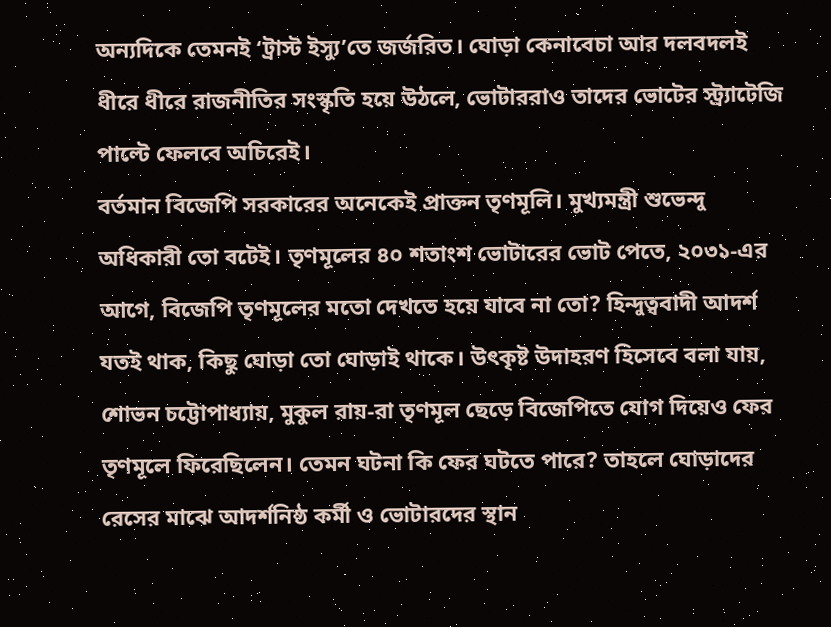অন্যদিকে তেমনই ‘ট্রাস্ট ইস্যু’তে জর্জরিত। ঘোড়া কেনাবেচা আর দলবদলই ধীরে ধীরে রাজনীতির সংস্কৃতি হয়ে উঠলে, ভোটাররাও তাদের ভোটের স্ট্র্যাটেজি পাল্টে ফেলবে অচিরেই।
বর্তমান বিজেপি সরকারের অনেকেই প্রাক্তন তৃণমূলি। মুখ্যমন্ত্রী শুভেন্দু অধিকারী তো বটেই। তৃণমূলের ৪০ শতাংশ ভোটারের ভোট পেতে, ২০৩১-এর আগে, বিজেপি তৃণমূলের মতো দেখতে হয়ে যাবে না তো? হিন্দুত্ববাদী আদর্শ যতই থাক, কিছু ঘোড়া তো ঘোড়াই থাকে। উৎকৃষ্ট উদাহরণ হিসেবে বলা যায়, শোভন চট্টোপাধ্যায়, মুকুল রায়-রা তৃণমূল ছেড়ে বিজেপিতে যোগ দিয়েও ফের তৃণমূলে ফিরেছিলেন। তেমন ঘটনা কি ফের ঘটতে পারে? তাহলে ঘোড়াদের রেসের মাঝে আদর্শনিষ্ঠ কর্মী ও ভোটারদের স্থান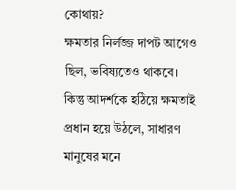কোথায়?
ক্ষমতার নির্লজ্জ দাপট আগেও ছিল, ভবিষ্যতেও থাকবে। কিন্তু আদর্শকে হঠিয়ে ক্ষমতাই প্রধান হয়ে উঠলে, সাধারণ মানুষের মনে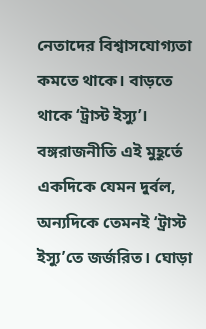নেতাদের বিশ্বাসযোগ্যতা কমতে থাকে। বাড়তে থাকে ‘ট্রাস্ট ইস্যু’। বঙ্গরাজনীতি এই মুহূর্তে একদিকে যেমন দুর্বল, অন্যদিকে তেমনই ‘ট্রাস্ট ইস্যু’তে জর্জরিত। ঘোড়া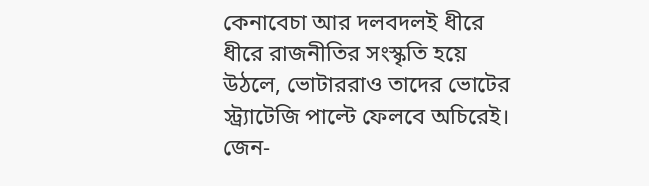কেনাবেচা আর দলবদলই ধীরে ধীরে রাজনীতির সংস্কৃতি হয়ে উঠলে, ভোটাররাও তাদের ভোটের স্ট্র্যাটেজি পাল্টে ফেলবে অচিরেই। জেন-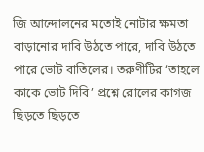জি আন্দোলনের মতোই নোটার ক্ষমতা বাড়ানোর দাবি উঠতে পারে, দাবি উঠতে পারে ভোট বাতিলের। তরুণীটির ‘তাহলে কাকে ভোট দিবি’ প্রশ্নে রোলের কাগজ ছিড়তে ছিড়তে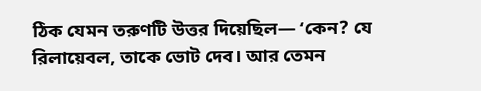ঠিক যেমন তরুণটি উত্তর দিয়েছিল— ‘কেন? যে রিলায়েবল, তাকে ভোট দেব। আর তেমন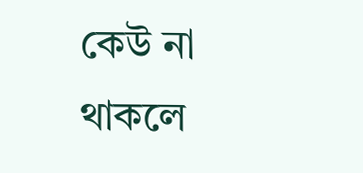কেউ না থাকলে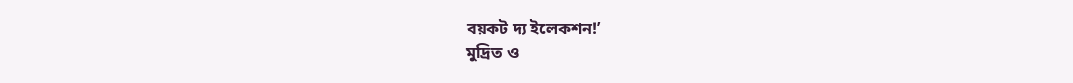বয়কট দ্য ইলেকশন!’
মুদ্রিত ও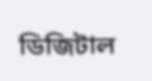ডিজিটাল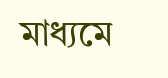মাধ্যমে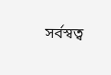সর্বস্বত্ব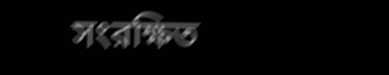সংরক্ষিত